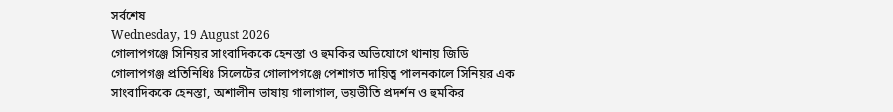সর্বশেষ
Wednesday, 19 August 2026
গোলাপগঞ্জে সিনিয়র সাংবাদিককে হেনস্তা ও হুমকির অভিযোগে থানায় জিডি
গোলাপগঞ্জ প্রতিনিধিঃ সিলেটের গোলাপগঞ্জে পেশাগত দায়িত্ব পালনকালে সিনিয়র এক সাংবাদিককে হেনস্তা, অশালীন ভাষায় গালাগাল, ভয়ভীতি প্রদর্শন ও হুমকির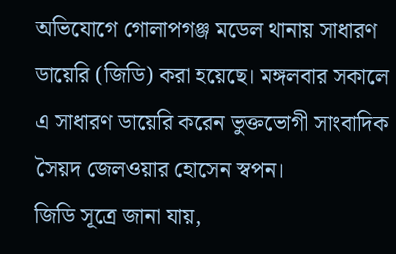অভিযোগে গোলাপগঞ্জ মডেল থানায় সাধারণ ডায়েরি (জিডি) করা হয়েছে। মঙ্গলবার সকালে এ সাধারণ ডায়েরি করেন ভুক্তভোগী সাংবাদিক সৈয়দ জেলওয়ার হোসেন স্বপন।
জিডি সূত্রে জানা যায়,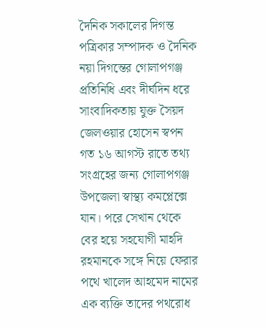দৈনিক সকালের দিগন্ত পত্রিকার সম্পাদক ও দৈনিক নয়া দিগন্তের গোলাপগঞ্জ প্রতিনিধি এবং দীর্ঘদিন ধরে সাংবাদিকতায় যুক্ত সৈয়দ জেলওয়ার হোসেন স্বপন গত ১৬ আগস্ট রাতে তথ্য সংগ্রহের জন্য গোলাপগঞ্জ উপজেলা স্বাস্থ্য কমপ্লেক্সে যান। পরে সেখান থেকে বের হয়ে সহযোগী মাহদি রহমানকে সঙ্গে নিয়ে ফেরার পথে খালেদ আহমেদ নামের এক ব্যক্তি তাদের পথরোধ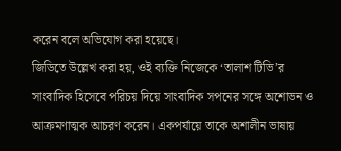করেন বলে অভিযোগ করা হয়েছে।
জিডিতে উল্লেখ করা হয়, ওই ব্যক্তি নিজেকে ‘তালাশ টিভি’র সাংবাদিক হিসেবে পরিচয় দিয়ে সাংবাদিক সপনের সঙ্গে অশোভন ও আক্রমণাত্মক আচরণ করেন। একপর্যায়ে তাকে অশালীন ভাষায়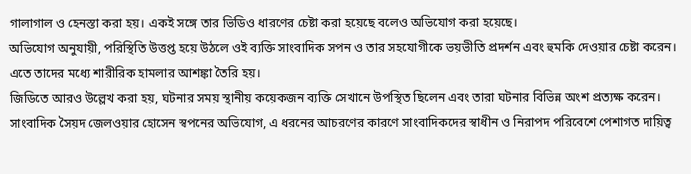গালাগাল ও হেনস্তা করা হয়। একই সঙ্গে তার ভিডিও ধারণের চেষ্টা করা হয়েছে বলেও অভিযোগ করা হয়েছে।
অভিযোগ অনুযায়ী, পরিস্থিতি উত্তপ্ত হয়ে উঠলে ওই ব্যক্তি সাংবাদিক সপন ও তার সহযোগীকে ভয়ভীতি প্রদর্শন এবং হুমকি দেওয়ার চেষ্টা করেন। এতে তাদের মধ্যে শারীরিক হামলার আশঙ্কা তৈরি হয়।
জিডিতে আরও উল্লেখ করা হয়, ঘটনার সময় স্থানীয় কয়েকজন ব্যক্তি সেখানে উপস্থিত ছিলেন এবং তারা ঘটনার বিভিন্ন অংশ প্রত্যক্ষ করেন।
সাংবাদিক সৈয়দ জেলওয়ার হোসেন স্বপনের অভিযোগ, এ ধরনের আচরণের কারণে সাংবাদিকদের স্বাধীন ও নিরাপদ পরিবেশে পেশাগত দায়িত্ব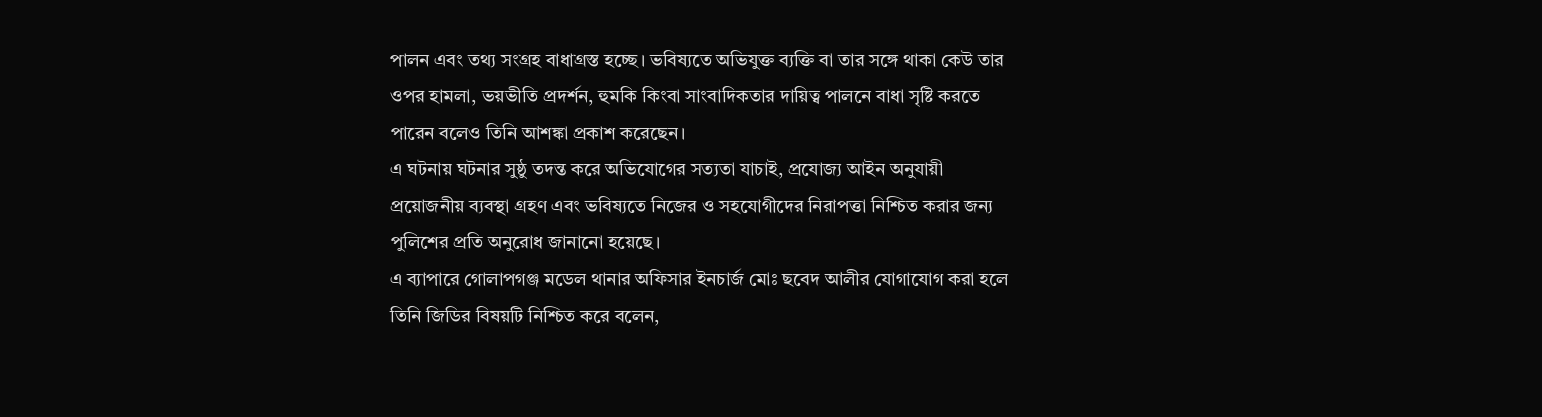পালন এবং তথ্য সংগ্রহ বাধাগ্রস্ত হচ্ছে। ভবিষ্যতে অভিযুক্ত ব্যক্তি বা তার সঙ্গে থাকা কেউ তার ওপর হামলা, ভয়ভীতি প্রদর্শন, হুমকি কিংবা সাংবাদিকতার দায়িত্ব পালনে বাধা সৃষ্টি করতে পারেন বলেও তিনি আশঙ্কা প্রকাশ করেছেন।
এ ঘটনায় ঘটনার সুষ্ঠু তদন্ত করে অভিযোগের সত্যতা যাচাই, প্রযোজ্য আইন অনুযায়ী প্রয়োজনীয় ব্যবস্থা গ্রহণ এবং ভবিষ্যতে নিজের ও সহযোগীদের নিরাপত্তা নিশ্চিত করার জন্য পুলিশের প্রতি অনুরোধ জানানো হয়েছে।
এ ব্যাপারে গোলাপগঞ্জ মডেল থানার অফিসার ইনচার্জ মোঃ ছবেদ আলীর যোগাযোগ করা হলে তিনি জিডির বিষয়টি নিশ্চিত করে বলেন,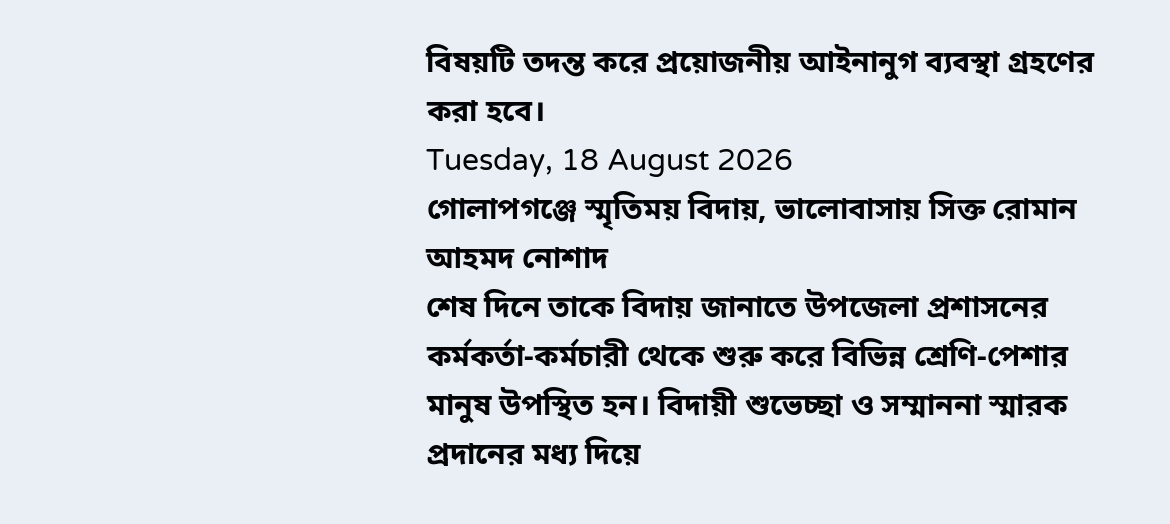বিষয়টি তদন্ত করে প্রয়োজনীয় আইনানুগ ব্যবস্থা গ্রহণের করা হবে।
Tuesday, 18 August 2026
গোলাপগঞ্জে স্মৃতিময় বিদায়, ভালোবাসায় সিক্ত রোমান আহমদ নোশাদ
শেষ দিনে তাকে বিদায় জানাতে উপজেলা প্রশাসনের কর্মকর্তা-কর্মচারী থেকে শুরু করে বিভিন্ন শ্রেণি-পেশার মানুষ উপস্থিত হন। বিদায়ী শুভেচ্ছা ও সম্মাননা স্মারক প্রদানের মধ্য দিয়ে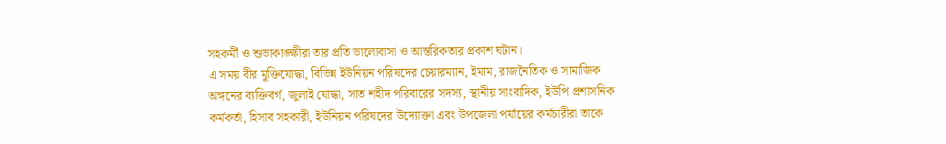সহকর্মী ও শুভাকাঙ্ক্ষীরা তার প্রতি ভালোবাসা ও আন্তরিকতার প্রকাশ ঘটান।
এ সময় বীর মুক্তিযোদ্ধা, বিভিন্ন ইউনিয়ন পরিষদের চেয়ারম্যান, ইমাম, রাজনৈতিক ও সামাজিক অঙ্গনের ব্যক্তিবর্গ, জুলাই যোদ্ধা, সাত শহীদ পরিবারের সদস্য, স্থানীয় সাংবাদিক, ইউপি প্রশাসনিক কর্মকর্তা, হিসাব সহকারী, ইউনিয়ন পরিষদের উদ্যোক্তা এবং উপজেলা পর্যায়ের কর্মচারীরা তাকে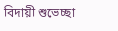বিদায়ী শুভেচ্ছা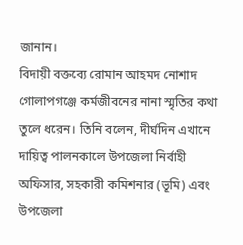জানান।
বিদায়ী বক্তব্যে রোমান আহমদ নোশাদ গোলাপগঞ্জে কর্মজীবনের নানা স্মৃতির কথা তুলে ধরেন। তিনি বলেন, দীর্ঘদিন এখানে দায়িত্ব পালনকালে উপজেলা নির্বাহী অফিসার, সহকারী কমিশনার (ভূমি) এবং উপজেলা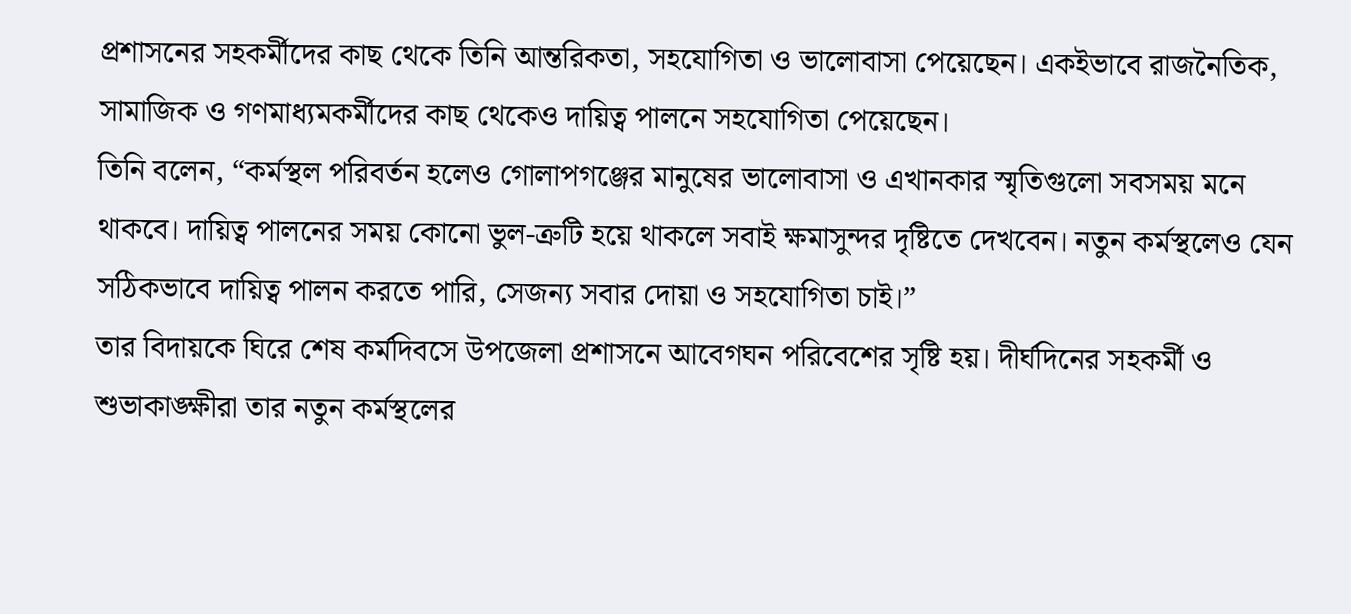প্রশাসনের সহকর্মীদের কাছ থেকে তিনি আন্তরিকতা, সহযোগিতা ও ভালোবাসা পেয়েছেন। একইভাবে রাজনৈতিক, সামাজিক ও গণমাধ্যমকর্মীদের কাছ থেকেও দায়িত্ব পালনে সহযোগিতা পেয়েছেন।
তিনি বলেন, “কর্মস্থল পরিবর্তন হলেও গোলাপগঞ্জের মানুষের ভালোবাসা ও এখানকার স্মৃতিগুলো সবসময় মনে থাকবে। দায়িত্ব পালনের সময় কোনো ভুল-ত্রুটি হয়ে থাকলে সবাই ক্ষমাসুন্দর দৃষ্টিতে দেখবেন। নতুন কর্মস্থলেও যেন সঠিকভাবে দায়িত্ব পালন করতে পারি, সেজন্য সবার দোয়া ও সহযোগিতা চাই।”
তার বিদায়কে ঘিরে শেষ কর্মদিবসে উপজেলা প্রশাসনে আবেগঘন পরিবেশের সৃষ্টি হয়। দীর্ঘদিনের সহকর্মী ও শুভাকাঙ্ক্ষীরা তার নতুন কর্মস্থলের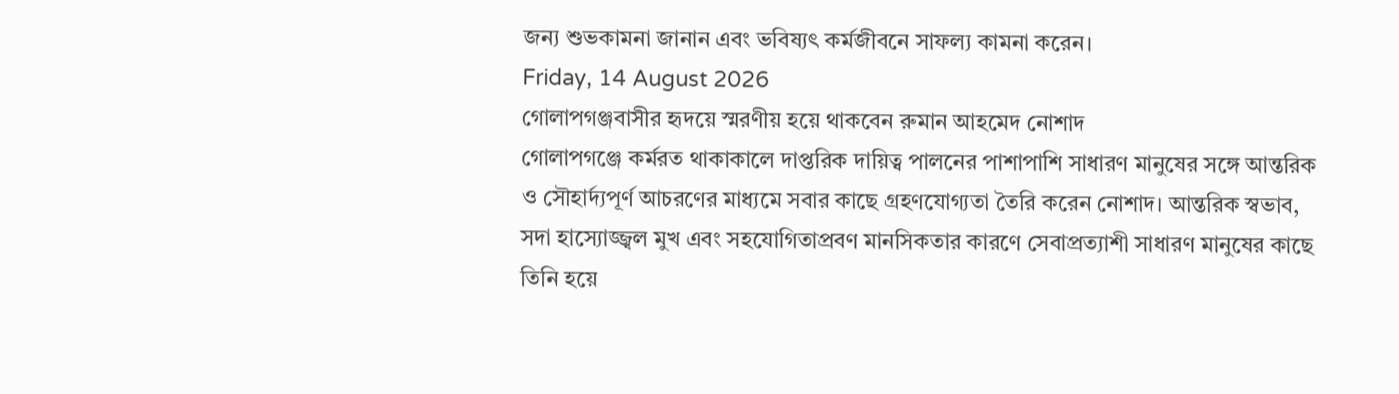জন্য শুভকামনা জানান এবং ভবিষ্যৎ কর্মজীবনে সাফল্য কামনা করেন।
Friday, 14 August 2026
গোলাপগঞ্জবাসীর হৃদয়ে স্মরণীয় হয়ে থাকবেন রুমান আহমেদ নোশাদ
গোলাপগঞ্জে কর্মরত থাকাকালে দাপ্তরিক দায়িত্ব পালনের পাশাপাশি সাধারণ মানুষের সঙ্গে আন্তরিক ও সৌহার্দ্যপূর্ণ আচরণের মাধ্যমে সবার কাছে গ্রহণযোগ্যতা তৈরি করেন নোশাদ। আন্তরিক স্বভাব, সদা হাস্যোজ্জ্বল মুখ এবং সহযোগিতাপ্রবণ মানসিকতার কারণে সেবাপ্রত্যাশী সাধারণ মানুষের কাছে তিনি হয়ে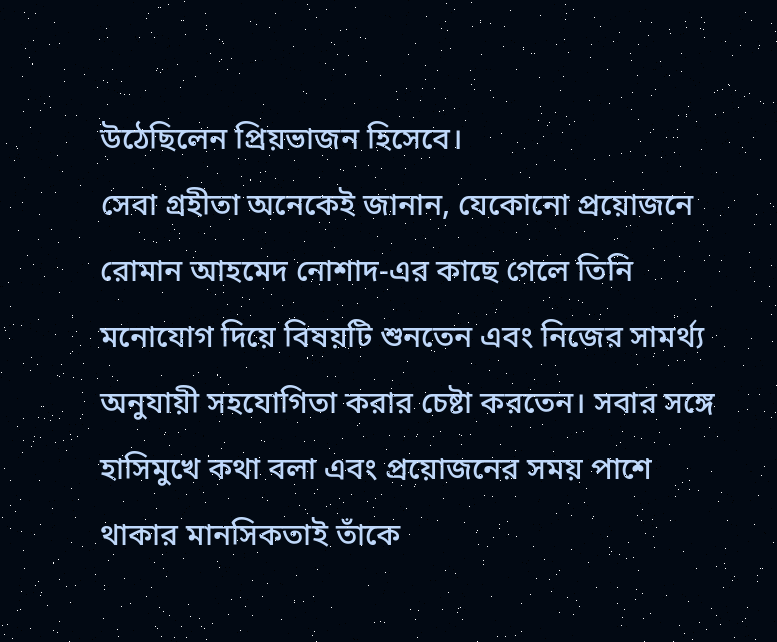উঠেছিলেন প্রিয়ভাজন হিসেবে।
সেবা গ্রহীতা অনেকেই জানান, যেকোনো প্রয়োজনে রোমান আহমেদ নোশাদ-এর কাছে গেলে তিনি মনোযোগ দিয়ে বিষয়টি শুনতেন এবং নিজের সামর্থ্য অনুযায়ী সহযোগিতা করার চেষ্টা করতেন। সবার সঙ্গে হাসিমুখে কথা বলা এবং প্রয়োজনের সময় পাশে থাকার মানসিকতাই তাঁকে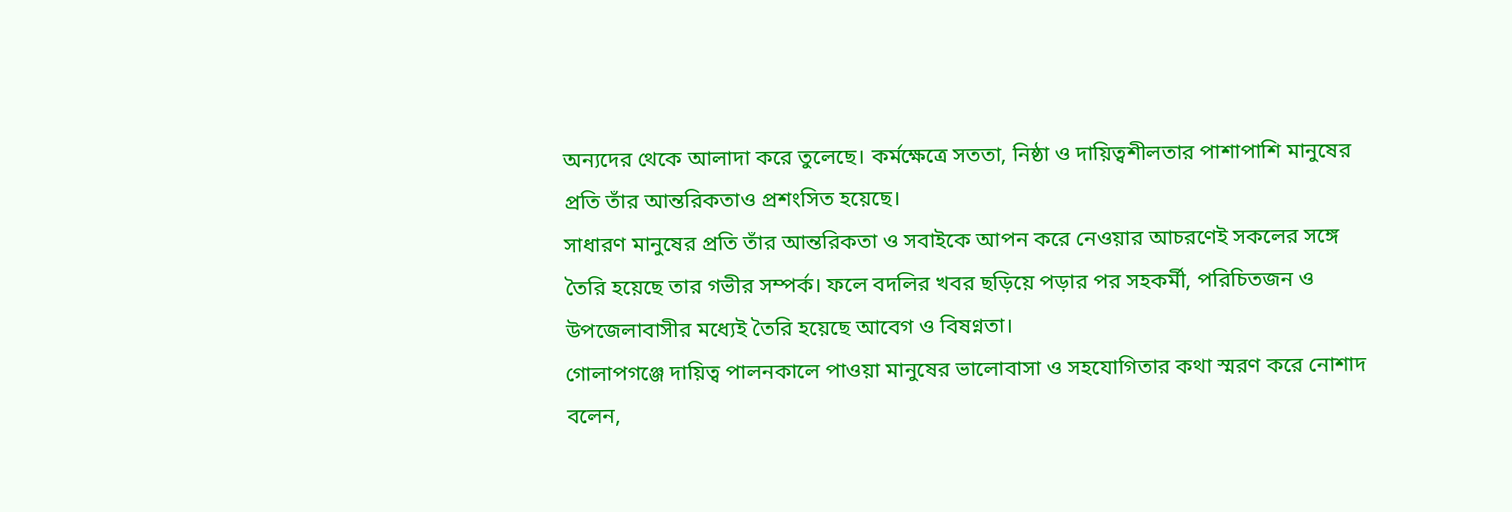অন্যদের থেকে আলাদা করে তুলেছে। কর্মক্ষেত্রে সততা, নিষ্ঠা ও দায়িত্বশীলতার পাশাপাশি মানুষের প্রতি তাঁর আন্তরিকতাও প্রশংসিত হয়েছে।
সাধারণ মানুষের প্রতি তাঁর আন্তরিকতা ও সবাইকে আপন করে নেওয়ার আচরণেই সকলের সঙ্গে তৈরি হয়েছে তার গভীর সম্পর্ক। ফলে বদলির খবর ছড়িয়ে পড়ার পর সহকর্মী, পরিচিতজন ও উপজেলাবাসীর মধ্যেই তৈরি হয়েছে আবেগ ও বিষণ্নতা।
গোলাপগঞ্জে দায়িত্ব পালনকালে পাওয়া মানুষের ভালোবাসা ও সহযোগিতার কথা স্মরণ করে নোশাদ বলেন,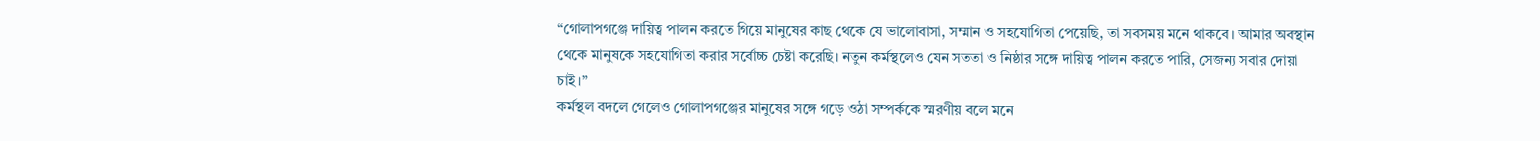“গোলাপগঞ্জে দায়িত্ব পালন করতে গিয়ে মানুষের কাছ থেকে যে ভালোবাসা, সম্মান ও সহযোগিতা পেয়েছি, তা সবসময় মনে থাকবে। আমার অবস্থান থেকে মানুষকে সহযোগিতা করার সর্বোচ্চ চেষ্টা করেছি। নতুন কর্মস্থলেও যেন সততা ও নিষ্ঠার সঙ্গে দায়িত্ব পালন করতে পারি, সেজন্য সবার দোয়া চাই।”
কর্মস্থল বদলে গেলেও গোলাপগঞ্জের মানুষের সঙ্গে গড়ে ওঠা সম্পর্ককে স্মরণীয় বলে মনে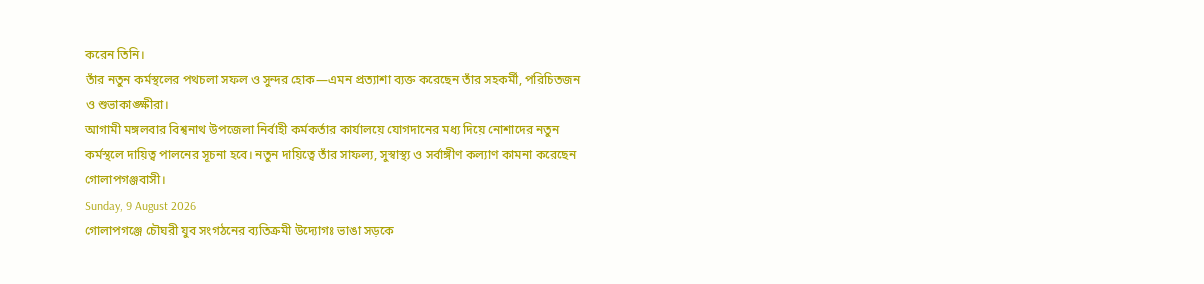করেন তিনি।
তাঁর নতুন কর্মস্থলের পথচলা সফল ও সুন্দর হোক—এমন প্রত্যাশা ব্যক্ত করেছেন তাঁর সহকর্মী, পরিচিতজন ও শুভাকাঙ্ক্ষীরা।
আগামী মঙ্গলবার বিশ্বনাথ উপজেলা নির্বাহী কর্মকর্তার কার্যালয়ে যোগদানের মধ্য দিয়ে নোশাদের নতুন কর্মস্থলে দায়িত্ব পালনের সূচনা হবে। নতুন দায়িত্বে তাঁর সাফল্য, সুস্বাস্থ্য ও সর্বাঙ্গীণ কল্যাণ কামনা করেছেন গোলাপগঞ্জবাসী।
Sunday, 9 August 2026
গোলাপগঞ্জে চৌঘরী যুব সংগঠনের ব্যতিক্রমী উদ্যোগঃ ভাঙা সড়কে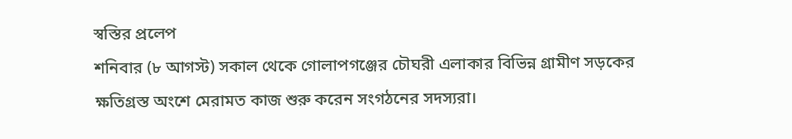স্বস্তির প্রলেপ
শনিবার (৮ আগস্ট) সকাল থেকে গোলাপগঞ্জের চৌঘরী এলাকার বিভিন্ন গ্রামীণ সড়কের ক্ষতিগ্রস্ত অংশে মেরামত কাজ শুরু করেন সংগঠনের সদস্যরা।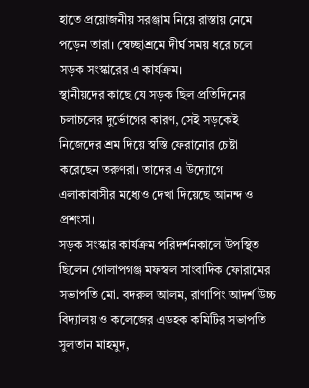হাতে প্রয়োজনীয় সরঞ্জাম নিয়ে রাস্তায় নেমে পড়েন তারা। স্বেচ্ছাশ্রমে দীর্ঘ সময় ধরে চলে সড়ক সংস্কারের এ কার্যক্রম।
স্থানীয়দের কাছে যে সড়ক ছিল প্রতিদিনের চলাচলের দুর্ভোগের কারণ, সেই সড়কেই নিজেদের শ্রম দিয়ে স্বস্তি ফেরানোর চেষ্টা করেছেন তরুণরা। তাদের এ উদ্যোগে এলাকাবাসীর মধ্যেও দেখা দিয়েছে আনন্দ ও প্রশংসা।
সড়ক সংস্কার কার্যক্রম পরিদর্শনকালে উপস্থিত ছিলেন গোলাপগঞ্জ মফস্বল সাংবাদিক ফোরামের সভাপতি মো. বদরুল আলম, রাণাপিং আদর্শ উচ্চ বিদ্যালয় ও কলেজের এডহক কমিটির সভাপতি সুলতান মাহমুদ,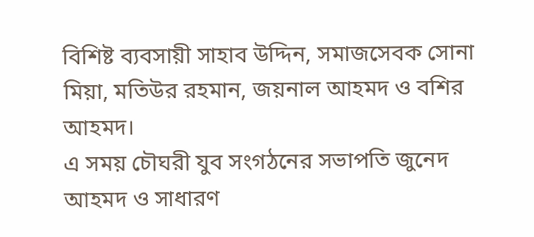বিশিষ্ট ব্যবসায়ী সাহাব উদ্দিন, সমাজসেবক সোনা মিয়া, মতিউর রহমান, জয়নাল আহমদ ও বশির আহমদ।
এ সময় চৌঘরী যুব সংগঠনের সভাপতি জুনেদ আহমদ ও সাধারণ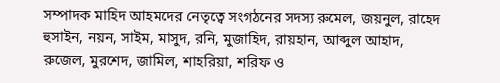সম্পাদক মাহিদ আহমদের নেতৃত্বে সংগঠনের সদস্য রুমেল, জয়নুল, রাহেদ হুসাইন, নয়ন, সাইম, মাসুদ, রনি, মুজাহিদ, রায়হান, আব্দুল আহাদ, রুজেল, মুরশেদ, জামিল, শাহরিয়া, শরিফ ও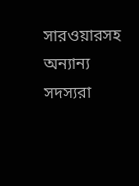সারওয়ারসহ অন্যান্য সদস্যরা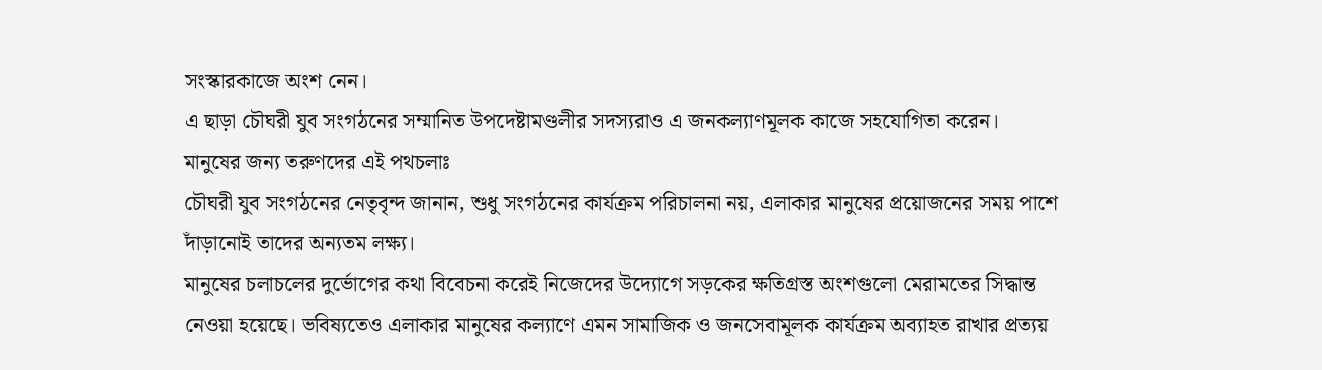সংস্কারকাজে অংশ নেন।
এ ছাড়া চৌঘরী যুব সংগঠনের সম্মানিত উপদেষ্টামণ্ডলীর সদস্যরাও এ জনকল্যাণমূলক কাজে সহযোগিতা করেন।
মানুষের জন্য তরুণদের এই পথচলাঃ
চৌঘরী যুব সংগঠনের নেতৃবৃন্দ জানান, শুধু সংগঠনের কার্যক্রম পরিচালনা নয়, এলাকার মানুষের প্রয়োজনের সময় পাশে দাঁড়ানোই তাদের অন্যতম লক্ষ্য।
মানুষের চলাচলের দুর্ভোগের কথা বিবেচনা করেই নিজেদের উদ্যোগে সড়কের ক্ষতিগ্রস্ত অংশগুলো মেরামতের সিদ্ধান্ত নেওয়া হয়েছে। ভবিষ্যতেও এলাকার মানুষের কল্যাণে এমন সামাজিক ও জনসেবামূলক কার্যক্রম অব্যাহত রাখার প্রত্যয়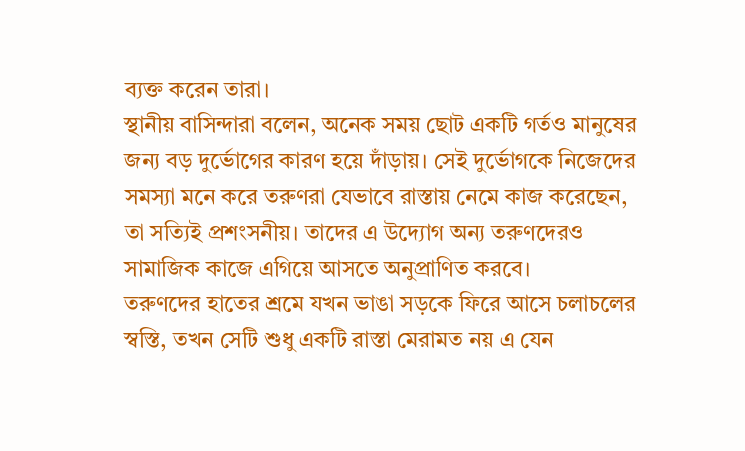ব্যক্ত করেন তারা।
স্থানীয় বাসিন্দারা বলেন, অনেক সময় ছোট একটি গর্তও মানুষের জন্য বড় দুর্ভোগের কারণ হয়ে দাঁড়ায়। সেই দুর্ভোগকে নিজেদের সমস্যা মনে করে তরুণরা যেভাবে রাস্তায় নেমে কাজ করেছেন, তা সত্যিই প্রশংসনীয়। তাদের এ উদ্যোগ অন্য তরুণদেরও সামাজিক কাজে এগিয়ে আসতে অনুপ্রাণিত করবে।
তরুণদের হাতের শ্রমে যখন ভাঙা সড়কে ফিরে আসে চলাচলের স্বস্তি, তখন সেটি শুধু একটি রাস্তা মেরামত নয় এ যেন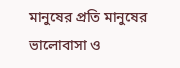মানুষের প্রতি মানুষের ভালোবাসা ও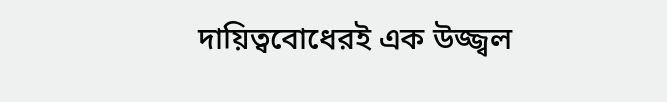দায়িত্ববোধেরই এক উজ্জ্বল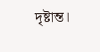দৃষ্টান্ত।